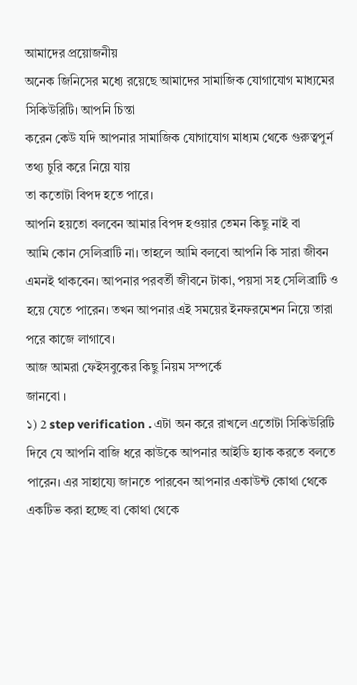আমাদের প্রয়োজনীয়
অনেক জিনিসের মধ্যে রয়েছে আমাদের সামাজিক যোগাযোগ মাধ্যমের সিকিউরিটি। আপনি চিন্তা
করেন কেউ যদি আপনার সামাজিক যোগাযোগ মাধ্যম থেকে গুরুত্বপুর্ন তথ্য চুরি করে নিয়ে যায়
তা কতোটা বিপদ হতে পারে।
আপনি হয়তো বলবেন আমার বিপদ হওয়ার তেমন কিছু নাই বা
আমি কোন সেলিব্রাটি না। তাহলে আমি বলবো আপনি কি সারা জীবন এমনই থাকবেন। আপনার পরবর্তী জীবনে টাকা, পয়সা সহ সেলিব্রাটি ও
হয়ে যেতে পারেন। তখন আপনার এই সময়ের ইনফরমেশন নিয়ে তারা পরে কাজে লাগাবে।
আজ আমরা ফেইসবুকের কিছু নিয়ম সম্পর্কে
জানবো ।
১) 2 step verification . এটা অন করে রাখলে এতোটা সিকিউরিটি দিবে যে আপনি বাজি ধরে কাউকে আপনার আইডি হ্যাক করতে বলতে পারেন। এর সাহায্যে জানতে পারবেন আপনার একাউন্ট কোথা থেকে একটিভ করা হচ্ছে বা কোথা থেকে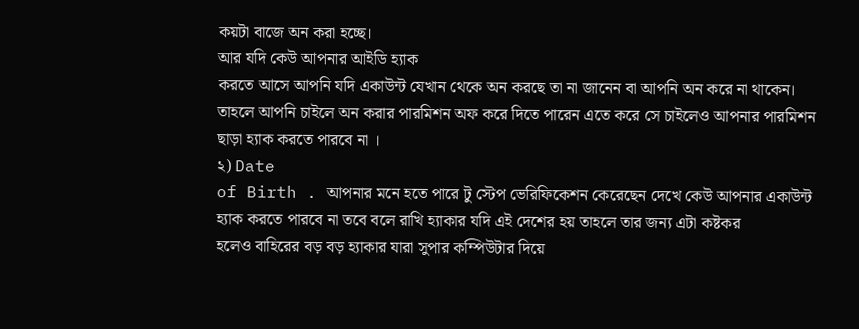কয়টা বাজে অন করা হচ্ছে।
আর যদি কেউ আপনার আইডি হ্যাক
করতে আসে আপনি যদি একাউন্ট যেখান থেকে অন করছে তা না জানেন বা আপনি অন করে না থাকেন।
তাহলে আপনি চাইলে অন করার পারমিশন অফ করে দিতে পারেন এতে করে সে চাইলেও আপনার পারমিশন
ছাড়া হ্যাক করতে পারবে না ।
২) Date
of Birth . আপনার মনে হতে পারে টু স্টেপ ভেরিফিকেশন কেরেছেন দেখে কেউ আপনার একাউন্ট
হ্যাক করতে পারবে না তবে বলে রাখি হ্যাকার যদি এই দেশের হয় তাহলে তার জন্য এটা কষ্টকর
হলেও বাহিরের বড় বড় হ্যাকার যারা সুপার কম্পিউটার দিয়ে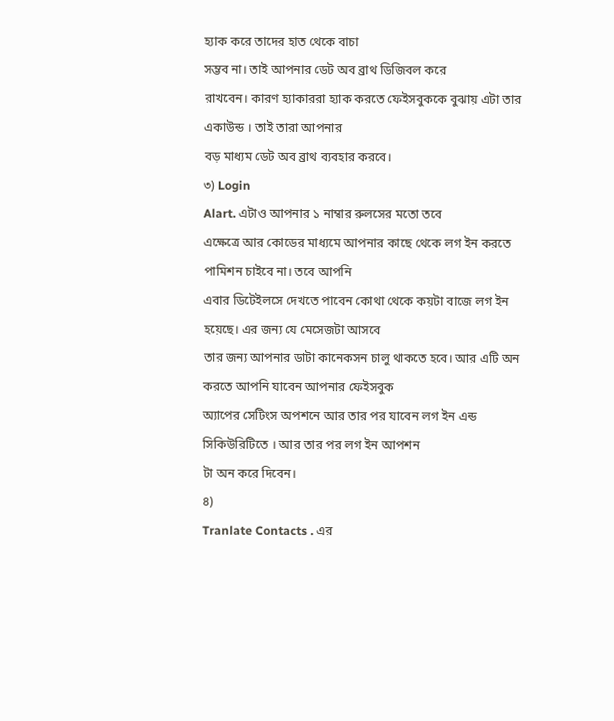হ্যাক করে তাদের হাত থেকে বাচা
সম্ভব না। তাই আপনার ডেট অব ব্রাথ ডিজিবল করে
রাখবেন। কারণ হ্যাকাররা হ্যাক করতে ফেইসবুককে বুঝায় এটা তার একাউন্ড । তাই তারা আপনার
বড় মাধ্যম ডেট অব ব্রাথ ব্যবহার করবে।
৩) Login
Alart. এটাও আপনার ১ নাম্বার রুলসের মতো তবে
এক্ষেত্রে আর কোডের মাধ্যমে আপনার কাছে থেকে লগ ইন করতে পামিশন চাইবে না। তবে আপনি
এবার ডিটেইলসে দেখতে পাবেন কোথা থেকে কয়টা বাজে লগ ইন হয়েছে। এর জন্য যে মেসেজটা আসবে
তার জন্য আপনার ডাটা কানেকসন চালু থাকতে হবে। আর এটি অন করতে আপনি যাবেন আপনার ফেইসবুক
অ্যাপের সেটিংস অপশনে আর তার পর যাবেন লগ ইন এন্ড সিকিউরিটিতে । আর তার পর লগ ইন আপশন
টা অন করে দিবেন।
৪)
Tranlate Contacts . এর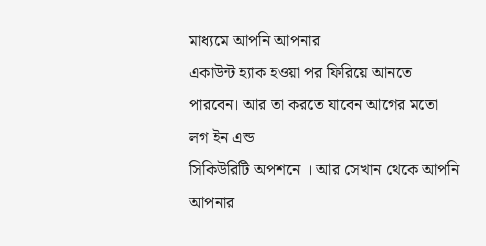মাধ্যমে আপনি আপনার
একাউন্ট হ্যাক হওয়া পর ফিরিয়ে আনতে পারবেন। আর তা করতে যাবেন আগের মতো লগ ইন এন্ড
সিকিউরিটি অপশনে । আর সেখান থেকে আপনি আপনার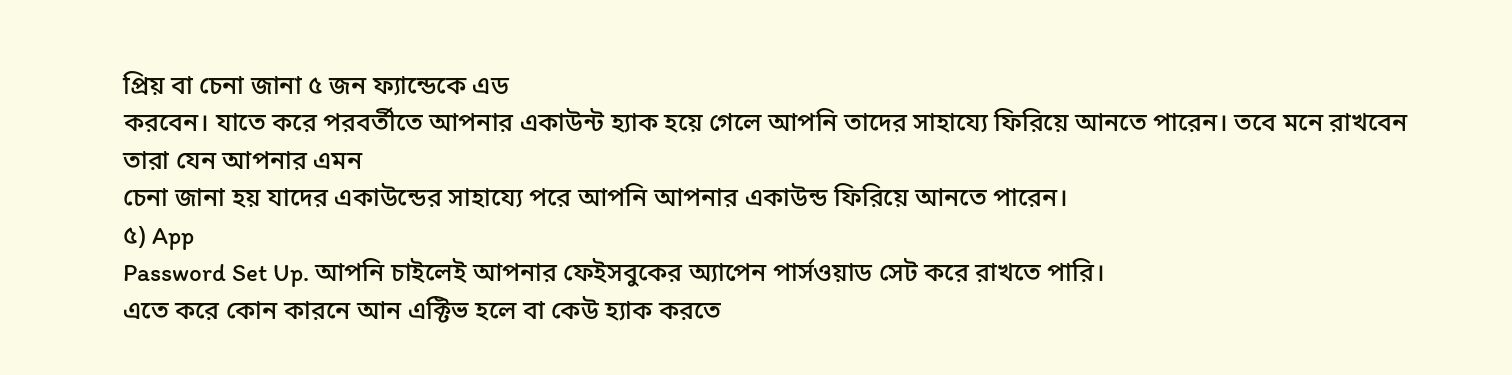প্রিয় বা চেনা জানা ৫ জন ফ্যান্ডেকে এড
করবেন। যাতে করে পরবর্তীতে আপনার একাউন্ট হ্যাক হয়ে গেলে আপনি তাদের সাহায্যে ফিরিয়ে আনতে পারেন। তবে মনে রাখবেন তারা যেন আপনার এমন
চেনা জানা হয় যাদের একাউন্ডের সাহায্যে পরে আপনি আপনার একাউন্ড ফিরিয়ে আনতে পারেন।
৫) App
Password Set Up. আপনি চাইলেই আপনার ফেইসবুকের অ্যাপেন পার্সওয়াড সেট করে রাখতে পারি।
এতে করে কোন কারনে আন এক্টিভ হলে বা কেউ হ্যাক করতে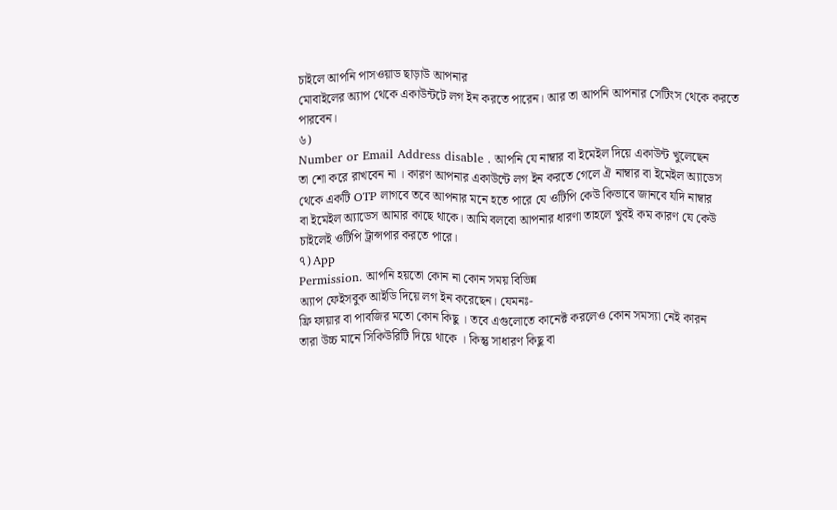চাইলে আপনি পাসওয়াড ছাড়াউ আপনার
মোবাইলের অ্যাপ থেকে একাউন্টটে লগ ইন করতে পারেন। আর তা আপনি আপনার সেটিংস থেকে করতে
পারবেন।
৬)
Number or Email Address disable . আপনি যে নাম্বার বা ইমেইল দিয়ে একাউন্ট খুলেছেন
তা শো করে রাখবেন না । কারণ আপনার একাউন্টে লগ ইন করতে গেলে ঐ নাম্বার বা ইমেইল অ্যাডেস
থেকে একটি OTP লাগবে তবে আপনার মনে হতে পারে যে ওটিপি কেউ কিভাবে জানবে যদি নাম্বার
বা ইমেইল অ্যাডেস আমার কাছে থাকে। আমি বলবো আপনার ধারণা তাহলে খুবই কম কারণ যে কেউ
চাইলেই ওটিপি ট্রান্সপার করতে পারে।
৭) App
Permission. আপনি হয়তো কোন না কোন সময় বিভিন্ন
অ্যাপ ফেইসবুক আইডি দিয়ে লগ ইন করেছেন। যেমনঃ-
ফ্রি ফায়ার বা পাবজির মতো কোন কিছু । তবে এগুলোতে কানেক্ট করলেও কোন সমস্যা নেই কারন
তারা উচ্চ মানে সিকিউরিটি দিয়ে থাকে । কিন্তু সাধারণ কিছু বা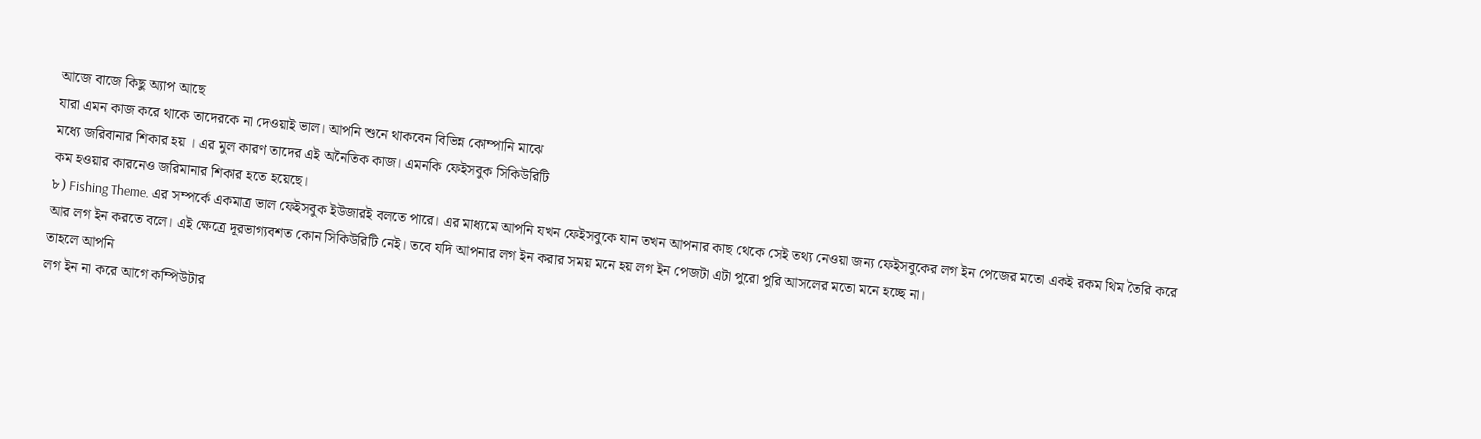আজে বাজে কিছু অ্যাপ আছে
যারা এমন কাজ করে থাকে তাদেরকে না দেওয়াই ভাল। আপনি শুনে থাকবেন বিভিন্ন কোম্পানি মাঝে
মধ্যে জরিবানার শিকার হয় । এর মুল কারণ তাদের এই অনৈতিক কাজ। এমনকি ফেইসবুক সিকিউরিটি
কম হওয়ার কারনেও জরিমানার শিকার হতে হয়েছে।
৮) Fishing Theme. এর সম্পর্কে একমাত্র ভাল ফেইসবুক ইউজারই বলতে পারে। এর মাধ্যমে আপনি যখন ফেইসবুকে যান তখন আপনার কাছ থেকে সেই তথ্য নেওয়া জন্য ফেইসবুকের লগ ইন পেজের মতো একই রকম থিম তৈরি করে আর লগ ইন করতে বলে। এই ক্ষেত্রে দূরভাগ্যবশত কোন সিকিউরিটি নেই। তবে যদি আপনার লগ ইন করার সময় মনে হয় লগ ইন পেজটা এটা পুরো পুরি আসলের মতো মনে হচ্ছে না।
তাহলে আপনি
লগ ইন না করে আগে কম্পিউটার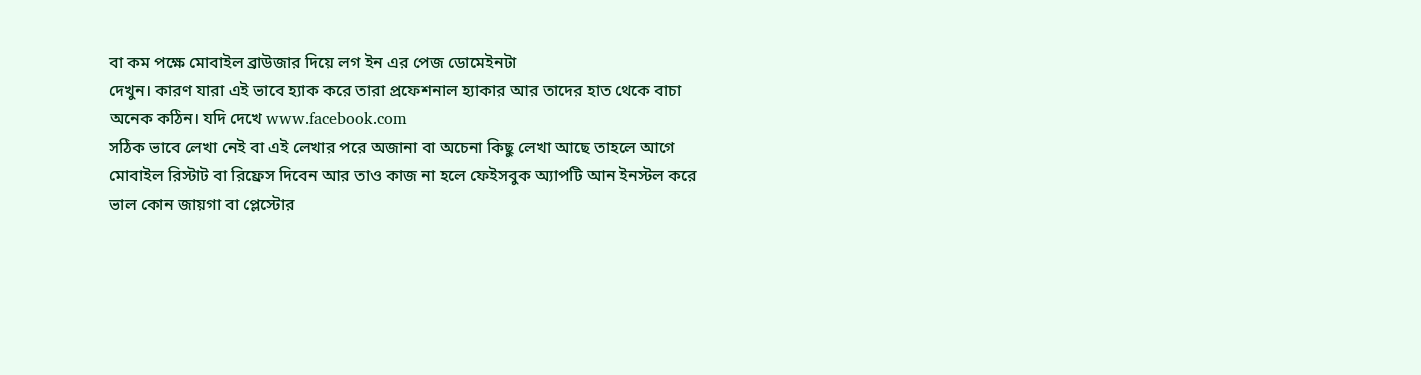বা কম পক্ষে মোবাইল ব্রাউজার দিয়ে লগ ইন এর পেজ ডোমেইনটা
দেখুন। কারণ যারা এই ভাবে হ্যাক করে তারা প্রফেশনাল হ্যাকার আর তাদের হাত থেকে বাচা
অনেক কঠিন। যদি দেখে www.facebook.com
সঠিক ভাবে লেখা নেই বা এই লেখার পরে অজানা বা অচেনা কিছু লেখা আছে তাহলে আগে
মোবাইল রিস্টাট বা রিফ্রেস দিবেন আর তাও কাজ না হলে ফেইসবুক অ্যাপটি আন ইনস্টল করে
ভাল কোন জায়গা বা প্লেস্টোর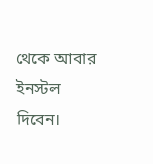থেকে আবার ইনস্টল দিবেন।